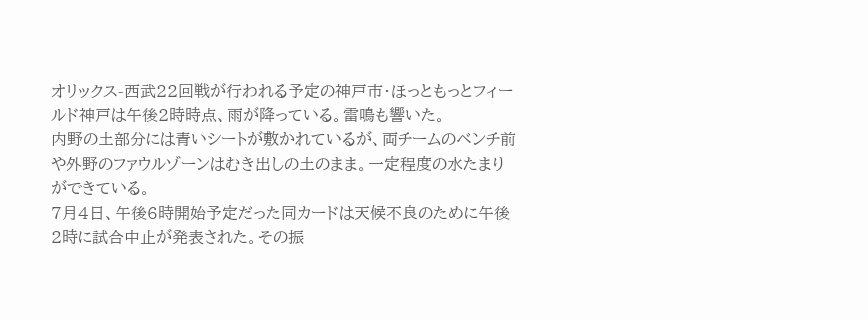オリックス-西武22回戦が行われる予定の神戸市・ほっともっとフィールド神戸は午後2時時点、雨が降っている。雷鳴も響いた。
内野の土部分には青いシートが敷かれているが、両チームのベンチ前や外野のファウルゾーンはむき出しの土のまま。一定程度の水たまりができている。
7月4日、午後6時開始予定だった同カードは天候不良のために午後2時に試合中止が発表された。その振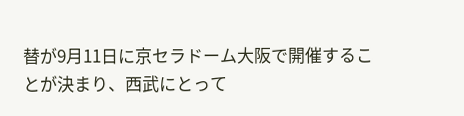替が9月11日に京セラドーム大阪で開催することが決まり、西武にとって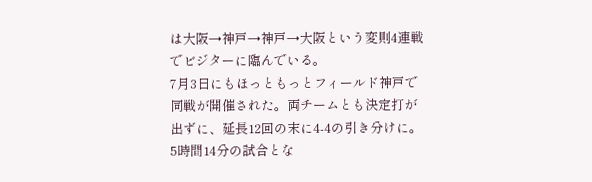は大阪→神戸→神戸→大阪という変則4連戦でビジターに臨んでいる。
7月3日にもほっともっとフィールド神戸で同戦が開催された。両チームとも決定打が出ずに、延長12回の末に4-4の引き分けに。5時間14分の試合とな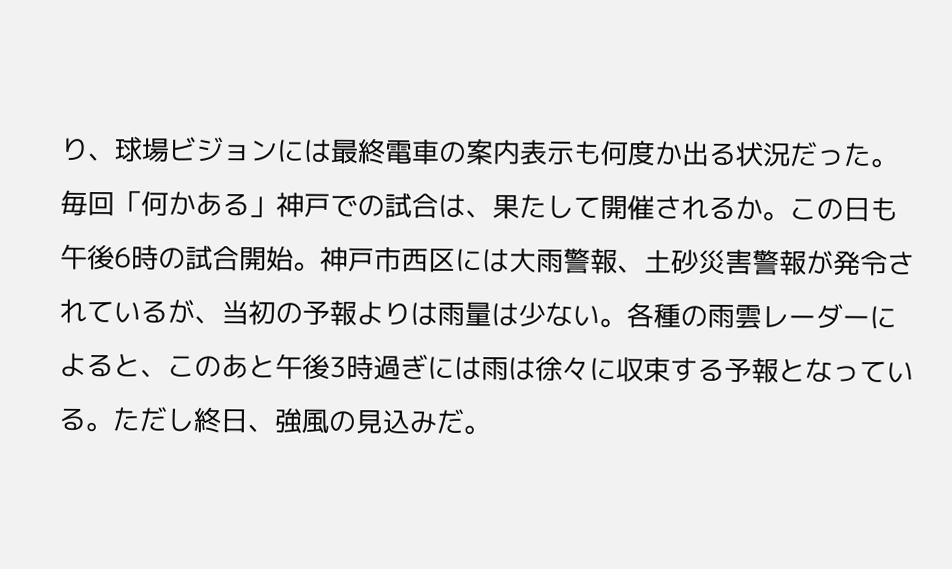り、球場ビジョンには最終電車の案内表示も何度か出る状況だった。
毎回「何かある」神戸での試合は、果たして開催されるか。この日も午後6時の試合開始。神戸市西区には大雨警報、土砂災害警報が発令されているが、当初の予報よりは雨量は少ない。各種の雨雲レーダーによると、このあと午後3時過ぎには雨は徐々に収束する予報となっている。ただし終日、強風の見込みだ。